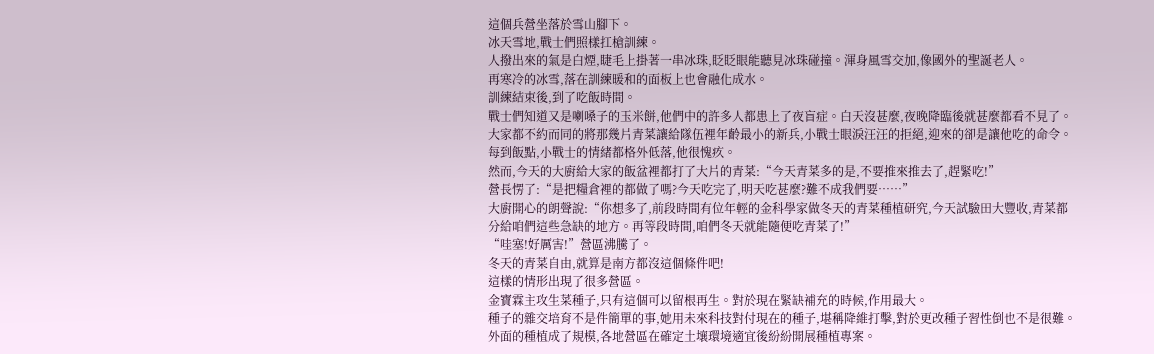這個兵營坐落於雪山腳下。
冰天雪地,戰士們照樣扛槍訓練。
人撥出來的氣是白煙,睫毛上掛著一串冰珠,眨眨眼能聽見冰珠碰撞。渾身風雪交加,像國外的聖誕老人。
再寒冷的冰雪,落在訓練暖和的面板上也會融化成水。
訓練結束後,到了吃飯時間。
戰士們知道又是喇嗓子的玉米餅,他們中的許多人都患上了夜盲症。白天沒甚麼,夜晚降臨後就甚麼都看不見了。
大家都不約而同的將那幾片青菜讓給隊伍裡年齡最小的新兵,小戰士眼淚汪汪的拒絕,迎來的卻是讓他吃的命令。
每到飯點,小戰士的情緒都格外低落,他很愧疚。
然而,今天的大廚給大家的飯盆裡都打了大片的青菜:“今天青菜多的是,不要推來推去了,趕緊吃!”
營長愣了:“是把糧倉裡的都做了嗎?今天吃完了,明天吃甚麼?難不成我們要……”
大廚開心的朗聲說:“你想多了,前段時間有位年輕的金科學家做冬天的青菜種植研究,今天試驗田大豐收,青菜都分給咱們這些急缺的地方。再等段時間,咱們冬天就能隨便吃青菜了!”
“哇塞!好厲害!”營區沸騰了。
冬天的青菜自由,就算是南方都沒這個條件吧!
這樣的情形出現了很多營區。
金寶霖主攻生菜種子,只有這個可以留根再生。對於現在緊缺補充的時候,作用最大。
種子的雜交培育不是件簡單的事,她用未來科技對付現在的種子,堪稱降維打擊,對於更改種子習性倒也不是很難。
外面的種植成了規模,各地營區在確定土壤環境適宜後紛紛開展種植專案。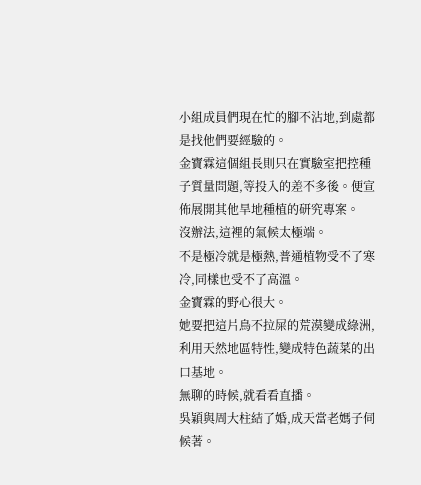小組成員們現在忙的腳不沾地,到處都是找他們要經驗的。
金寶霖這個組長則只在實驗室把控種子質量問題,等投入的差不多後。便宣佈展開其他旱地種植的研究專案。
沒辦法,這裡的氣候太極端。
不是極冷就是極熱,普通植物受不了寒冷,同樣也受不了高溫。
金寶霖的野心很大。
她要把這片鳥不拉屎的荒漠變成綠洲,利用天然地區特性,變成特色蔬菜的出口基地。
無聊的時候,就看看直播。
吳穎與周大柱結了婚,成天當老媽子伺候著。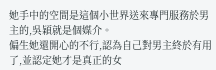她手中的空間是這個小世界送來專門服務於男主的,吳穎就是個媒介。
偏生她還開心的不行,認為自己對男主終於有用了,並認定她才是真正的女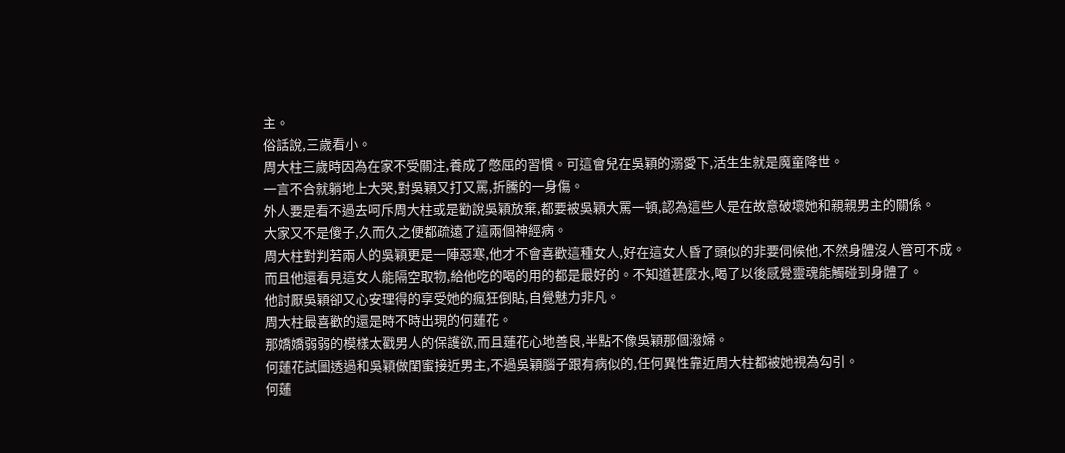主。
俗話說,三歲看小。
周大柱三歲時因為在家不受關注,養成了憋屈的習慣。可這會兒在吳穎的溺愛下,活生生就是魔童降世。
一言不合就躺地上大哭,對吳穎又打又罵,折騰的一身傷。
外人要是看不過去呵斥周大柱或是勸說吳穎放棄,都要被吳穎大罵一頓,認為這些人是在故意破壞她和親親男主的關係。
大家又不是傻子,久而久之便都疏遠了這兩個神經病。
周大柱對判若兩人的吳穎更是一陣惡寒,他才不會喜歡這種女人,好在這女人昏了頭似的非要伺候他,不然身體沒人管可不成。
而且他還看見這女人能隔空取物,給他吃的喝的用的都是最好的。不知道甚麼水,喝了以後感覺靈魂能觸碰到身體了。
他討厭吳穎卻又心安理得的享受她的瘋狂倒貼,自覺魅力非凡。
周大柱最喜歡的還是時不時出現的何蓮花。
那嬌嬌弱弱的模樣太戳男人的保護欲,而且蓮花心地善良,半點不像吳穎那個潑婦。
何蓮花試圖透過和吳穎做閨蜜接近男主,不過吳穎腦子跟有病似的,任何異性靠近周大柱都被她視為勾引。
何蓮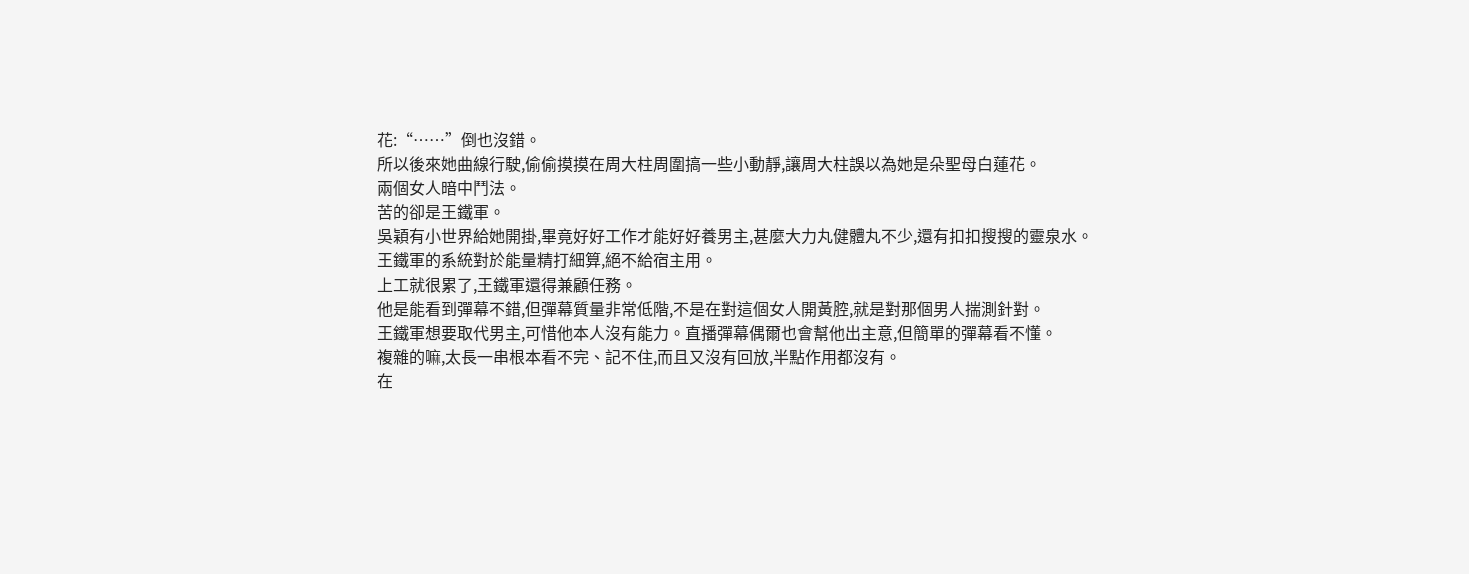花:“……”倒也沒錯。
所以後來她曲線行駛,偷偷摸摸在周大柱周圍搞一些小動靜,讓周大柱誤以為她是朵聖母白蓮花。
兩個女人暗中鬥法。
苦的卻是王鐵軍。
吳穎有小世界給她開掛,畢竟好好工作才能好好養男主,甚麼大力丸健體丸不少,還有扣扣搜搜的靈泉水。
王鐵軍的系統對於能量精打細算,絕不給宿主用。
上工就很累了,王鐵軍還得兼顧任務。
他是能看到彈幕不錯,但彈幕質量非常低階,不是在對這個女人開黃腔,就是對那個男人揣測針對。
王鐵軍想要取代男主,可惜他本人沒有能力。直播彈幕偶爾也會幫他出主意,但簡單的彈幕看不懂。
複雜的嘛,太長一串根本看不完、記不住,而且又沒有回放,半點作用都沒有。
在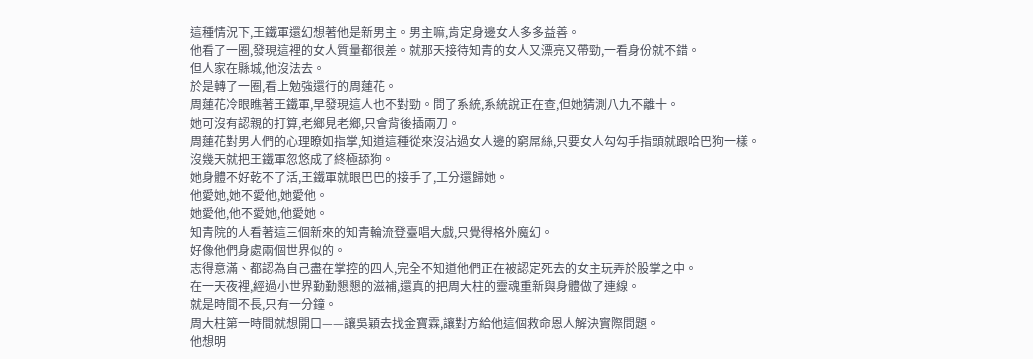這種情況下,王鐵軍還幻想著他是新男主。男主嘛,肯定身邊女人多多益善。
他看了一圈,發現這裡的女人質量都很差。就那天接待知青的女人又漂亮又帶勁,一看身份就不錯。
但人家在縣城,他沒法去。
於是轉了一圈,看上勉強還行的周蓮花。
周蓮花冷眼瞧著王鐵軍,早發現這人也不對勁。問了系統,系統說正在查,但她猜測八九不離十。
她可沒有認親的打算,老鄉見老鄉,只會背後插兩刀。
周蓮花對男人們的心理瞭如指掌,知道這種從來沒沾過女人邊的窮屌絲,只要女人勾勾手指頭就跟哈巴狗一樣。
沒幾天就把王鐵軍忽悠成了終極舔狗。
她身體不好乾不了活,王鐵軍就眼巴巴的接手了,工分還歸她。
他愛她,她不愛他,她愛他。
她愛他,他不愛她,他愛她。
知青院的人看著這三個新來的知青輪流登臺唱大戲,只覺得格外魔幻。
好像他們身處兩個世界似的。
志得意滿、都認為自己盡在掌控的四人,完全不知道他們正在被認定死去的女主玩弄於股掌之中。
在一天夜裡,經過小世界勤勤懇懇的滋補,還真的把周大柱的靈魂重新與身體做了連線。
就是時間不長,只有一分鐘。
周大柱第一時間就想開口——讓吳穎去找金寶霖,讓對方給他這個救命恩人解決實際問題。
他想明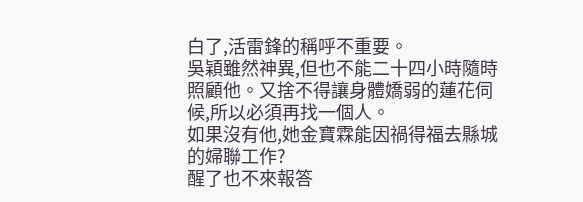白了,活雷鋒的稱呼不重要。
吳穎雖然神異,但也不能二十四小時隨時照顧他。又捨不得讓身體嬌弱的蓮花伺候,所以必須再找一個人。
如果沒有他,她金寶霖能因禍得福去縣城的婦聯工作?
醒了也不來報答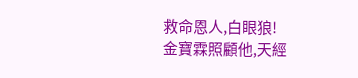救命恩人,白眼狼!
金寶霖照顧他,天經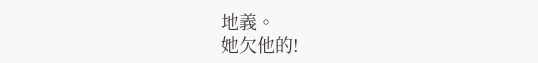地義。
她欠他的!